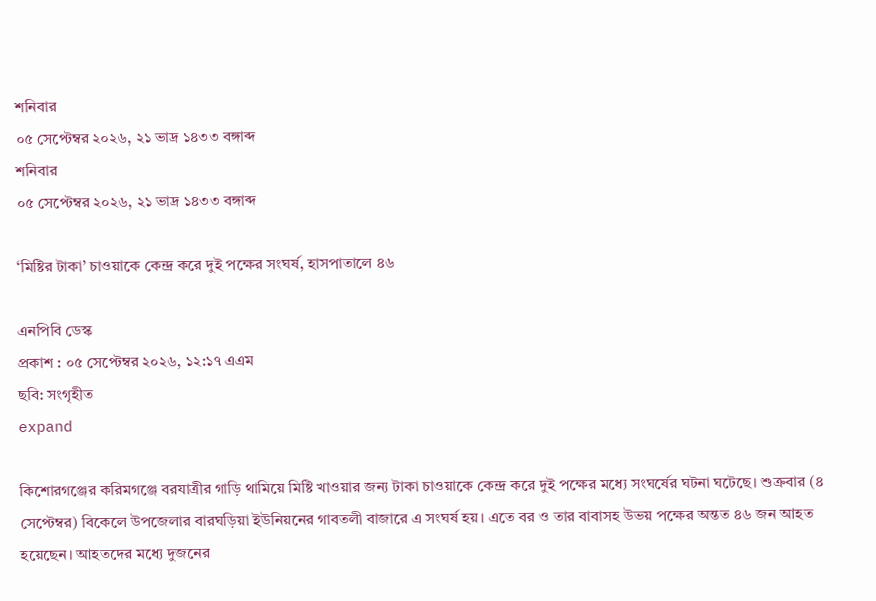শনিবার
০৫ সেপ্টেম্বর ২০২৬, ২১ ভাদ্র ১৪৩৩ বঙ্গাব্দ
শনিবার
০৫ সেপ্টেম্বর ২০২৬, ২১ ভাদ্র ১৪৩৩ বঙ্গাব্দ

‘মিষ্টির টাকা’ চাওয়াকে কেন্দ্র করে দুই পক্ষের সংঘর্ষ, হাসপাতালে ৪৬

এনপিবি ডেস্ক
প্রকাশ : ০৫ সেপ্টেম্বর ২০২৬, ১২:১৭ এএম
ছবি: সংগৃহীত
expand

কিশোরগঞ্জের করিমগঞ্জে বরযাত্রীর গাড়ি থামিয়ে মিষ্টি খাওয়ার জন্য টাকা চাওয়াকে কেন্দ্র করে দুই পক্ষের মধ্যে সংঘর্ষের ঘটনা ঘটেছে। শুক্রবার (৪ সেপ্টেম্বর) বিকেলে উপজেলার বারঘড়িয়া ইউনিয়নের গাবতলী বাজারে এ সংঘর্ষ হয়। এতে বর ও তার বাবাসহ উভয় পক্ষের অন্তত ৪৬ জন আহত হয়েছেন। আহতদের মধ্যে দুজনের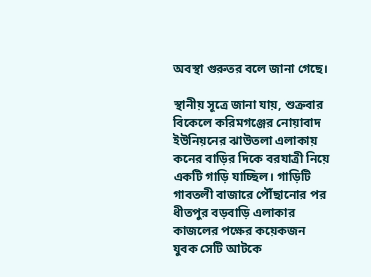অবস্থা গুরুতর বলে জানা গেছে।

স্থানীয় সূত্রে জানা যায়, শুক্রবার বিকেলে করিমগঞ্জের নোয়াবাদ ইউনিয়নের ঝাউতলা এলাকায় কনের বাড়ির দিকে বরযাত্রী নিয়ে একটি গাড়ি যাচ্ছিল। গাড়িটি গাবতলী বাজারে পৌঁছানোর পর ধীতপুর বড়বাড়ি এলাকার কাজলের পক্ষের কয়েকজন যুবক সেটি আটকে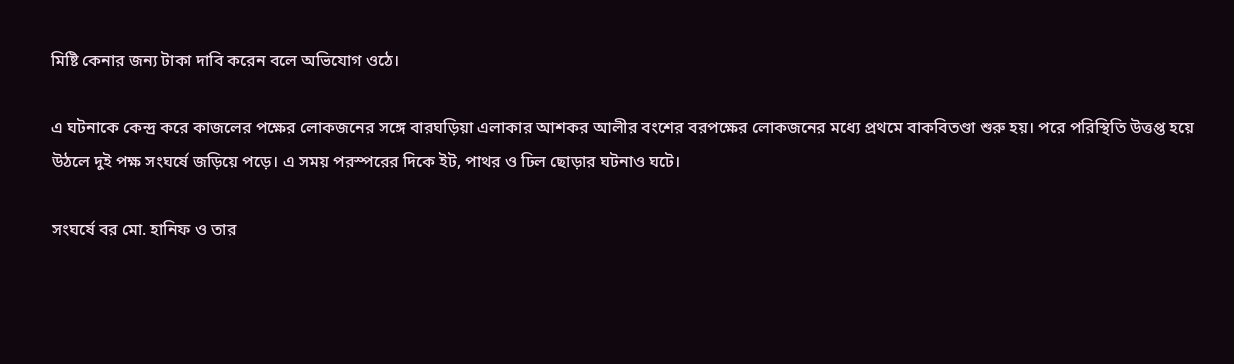মিষ্টি কেনার জন্য টাকা দাবি করেন বলে অভিযোগ ওঠে।

এ ঘটনাকে কেন্দ্র করে কাজলের পক্ষের লোকজনের সঙ্গে বারঘড়িয়া এলাকার আশকর আলীর বংশের বরপক্ষের লোকজনের মধ্যে প্রথমে বাকবিতণ্ডা শুরু হয়। পরে পরিস্থিতি উত্তপ্ত হয়ে উঠলে দুই পক্ষ সংঘর্ষে জড়িয়ে পড়ে। এ সময় পরস্পরের দিকে ইট, পাথর ও ঢিল ছোড়ার ঘটনাও ঘটে।

সংঘর্ষে বর মো. হানিফ ও তার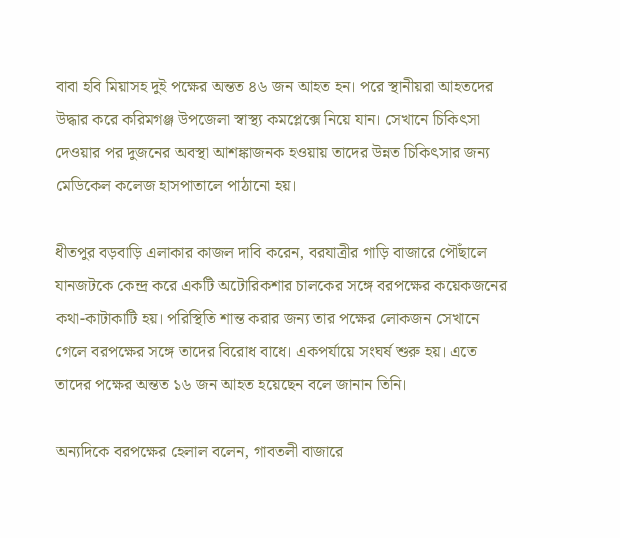বাবা হবি মিয়াসহ দুই পক্ষের অন্তত ৪৬ জন আহত হন। পরে স্থানীয়রা আহতদের উদ্ধার করে করিমগঞ্জ উপজেলা স্বাস্থ্য কমপ্লেক্সে নিয়ে যান। সেখানে চিকিৎসা দেওয়ার পর দুজনের অবস্থা আশঙ্কাজনক হওয়ায় তাদের উন্নত চিকিৎসার জন্য মেডিকেল কলেজ হাসপাতালে পাঠানো হয়।

ধীতপুর বড়বাড়ি এলাকার কাজল দাবি করেন, বরযাত্রীর গাড়ি বাজারে পৌঁছালে যানজটকে কেন্দ্র করে একটি অটোরিকশার চালকের সঙ্গে বরপক্ষের কয়েকজনের কথা-কাটাকাটি হয়। পরিস্থিতি শান্ত করার জন্য তার পক্ষের লোকজন সেখানে গেলে বরপক্ষের সঙ্গে তাদের বিরোধ বাধে। একপর্যায়ে সংঘর্ষ শুরু হয়। এতে তাদের পক্ষের অন্তত ১৬ জন আহত হয়েছেন বলে জানান তিনি।

অন্যদিকে বরপক্ষের হেলাল বলেন, গাবতলী বাজারে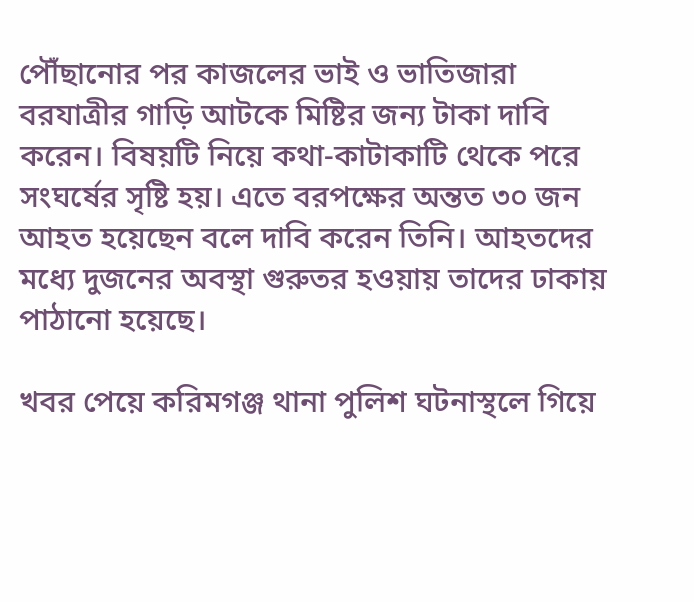পৌঁছানোর পর কাজলের ভাই ও ভাতিজারা বরযাত্রীর গাড়ি আটকে মিষ্টির জন্য টাকা দাবি করেন। বিষয়টি নিয়ে কথা-কাটাকাটি থেকে পরে সংঘর্ষের সৃষ্টি হয়। এতে বরপক্ষের অন্তত ৩০ জন আহত হয়েছেন বলে দাবি করেন তিনি। আহতদের মধ্যে দুজনের অবস্থা গুরুতর হওয়ায় তাদের ঢাকায় পাঠানো হয়েছে।

খবর পেয়ে করিমগঞ্জ থানা পুলিশ ঘটনাস্থলে গিয়ে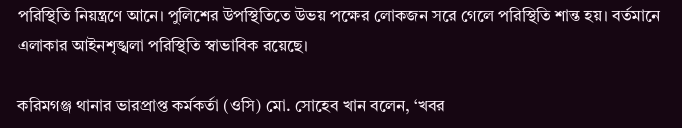পরিস্থিতি নিয়ন্ত্রণে আনে। পুলিশের উপস্থিতিতে উভয় পক্ষের লোকজন সরে গেলে পরিস্থিতি শান্ত হয়। বর্তমানে এলাকার আইনশৃঙ্খলা পরিস্থিতি স্বাভাবিক রয়েছে।

করিমগঞ্জ থানার ভারপ্রাপ্ত কর্মকর্তা (ওসি) মো. সোহেব খান বলেন, ‘খবর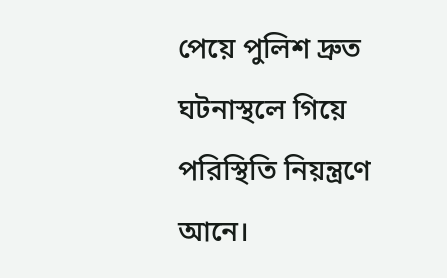পেয়ে পুলিশ দ্রুত ঘটনাস্থলে গিয়ে পরিস্থিতি নিয়ন্ত্রণে আনে।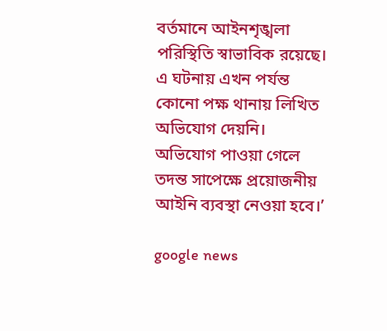বর্তমানে আইনশৃঙ্খলা পরিস্থিতি স্বাভাবিক রয়েছে। এ ঘটনায় এখন পর্যন্ত কোনো পক্ষ থানায় লিখিত অভিযোগ দেয়নি। অভিযোগ পাওয়া গেলে তদন্ত সাপেক্ষে প্রয়োজনীয় আইনি ব্যবস্থা নেওয়া হবে।’

google news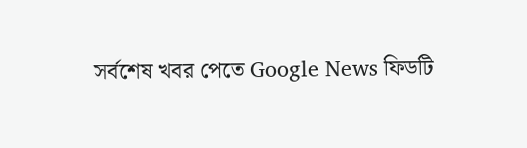সর্বশেষ খবর পেতে Google News ফিডটি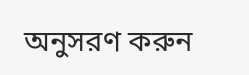অনুসরণ করুন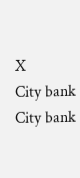X
City bank
City bank